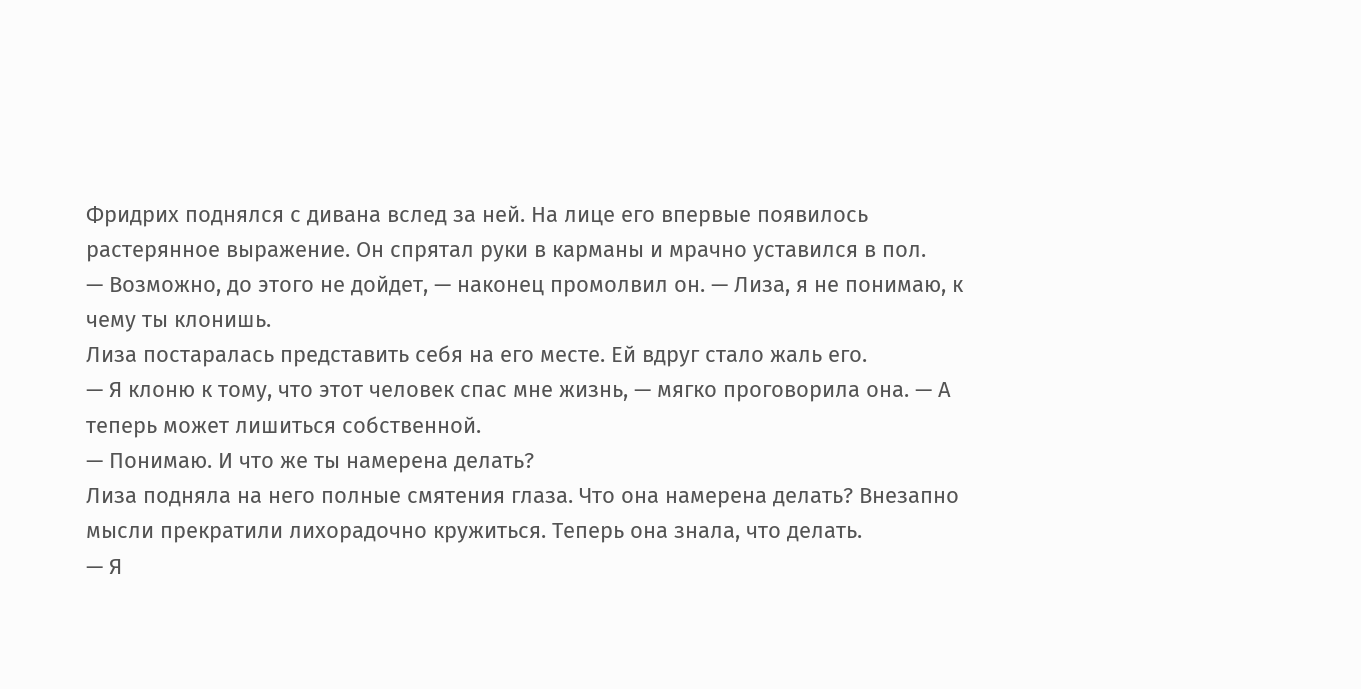Фридрих поднялся с дивана вслед за ней. На лице его впервые появилось растерянное выражение. Он спрятал руки в карманы и мрачно уставился в пол.
— Возможно, до этого не дойдет, — наконец промолвил он. — Лиза, я не понимаю, к чему ты клонишь.
Лиза постаралась представить себя на его месте. Ей вдруг стало жаль его.
— Я клоню к тому, что этот человек спас мне жизнь, — мягко проговорила она. — А теперь может лишиться собственной.
— Понимаю. И что же ты намерена делать?
Лиза подняла на него полные смятения глаза. Что она намерена делать? Внезапно мысли прекратили лихорадочно кружиться. Теперь она знала, что делать.
— Я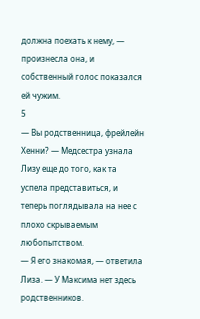должна поехать к нему, — произнесла она, и собственный голос показался ей чужим.
5
— Вы родственница, фрейлейн Хенни? — Медсестра узнала Лизу еще до того, как та успела представиться, и теперь поглядывала на нее с плохо скрываемым любопытством.
— Я его знакомая, — ответила Лиза. — У Максима нет здесь родственников.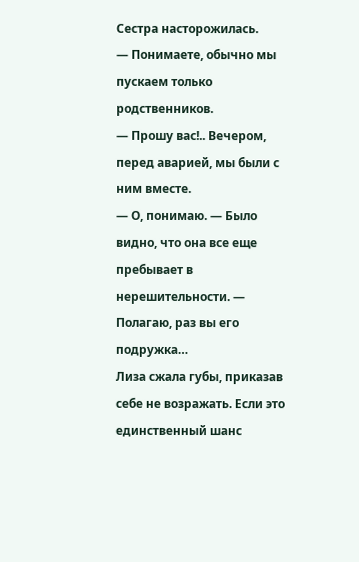Сестра насторожилась.
— Понимаете, обычно мы пускаем только родственников.
— Прошу вас!.. Вечером, перед аварией, мы были с ним вместе.
— О, понимаю. — Было видно, что она все еще пребывает в нерешительности. — Полагаю, раз вы его подружка…
Лиза сжала губы, приказав себе не возражать. Если это единственный шанс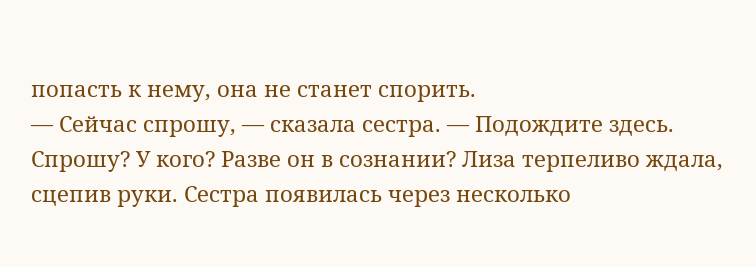попасть к нему, она не станет спорить.
— Сейчас спрошу, — сказала сестра. — Подождите здесь.
Спрошу? У кого? Разве он в сознании? Лиза терпеливо ждала, сцепив руки. Сестра появилась через несколько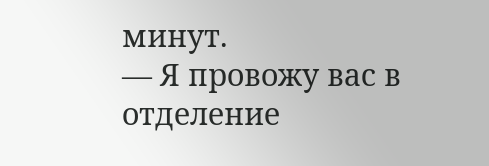минут.
— Я провожу вас в отделение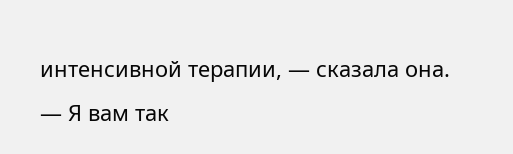интенсивной терапии, — сказала она.
— Я вам так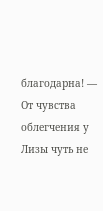благодарна! — От чувства облегчения у Лизы чуть не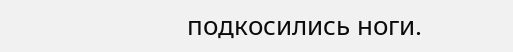подкосились ноги.